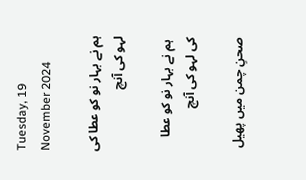Tuesday, 19 November 2024

ہم نے بہار نو کو عطا کی لہو کی آنچ

 ہم نے بہار نو کو عطا کی لہو کی آنچ

صحنِ چمن میں پھیل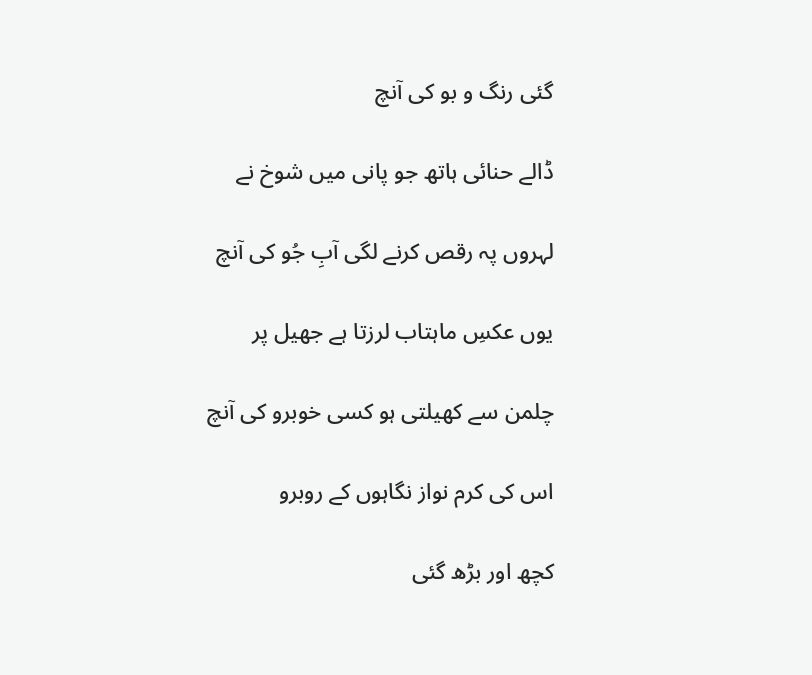گئی رنگ و بو کی آنچ

ڈالے حنائی ہاتھ جو پانی میں شوخ نے

لہروں پہ رقص کرنے لگی آبِ جُو کی آنچ

یوں عکسِ ماہتاب لرزتا ہے جھیل پر

چلمن سے کھیلتی ہو کسی خوبرو کی آنچ

اس کی کرم نواز نگاہوں کے روبرو

کچھ اور بڑھ گئی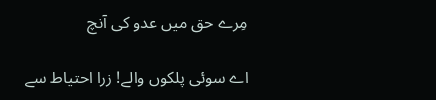مِرے حق میں عدو کی آنچ

اے سوئی پلکوں والے! زرا احتیاط سے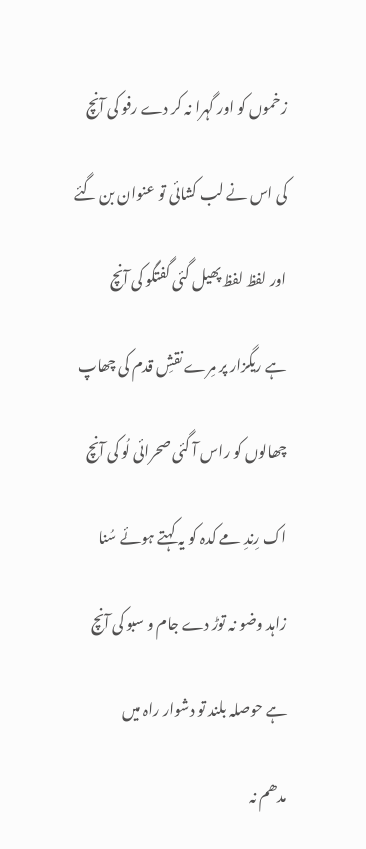زخموں کو اور گہرا نہ کر دے رفو کی آنچ

کی اس نے لب کشائی تو عنوان بن گئے

اور لفظ لفظ پھیل گئی گفتگو کی آنچ

ہے ریگزار پر مِرے نقشِ قدم کی چھاپ

چھالوں کو راس آ گئی صحرائی لُو کی آنچ

اک رِندِ مے کدہ کو یہ کہتے ہوئے سُنا

زاہد وضو نہ توڑ دے جام و سبو کی آنچ

ہے حوصلہ بلند تو دشوار راہ میں

مدھم نہ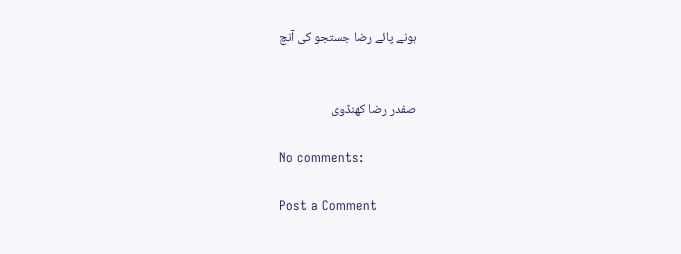ہونے پائے رضا جستجو کی آنچ


صفدر رضا کھنڈوی

No comments:

Post a Comment